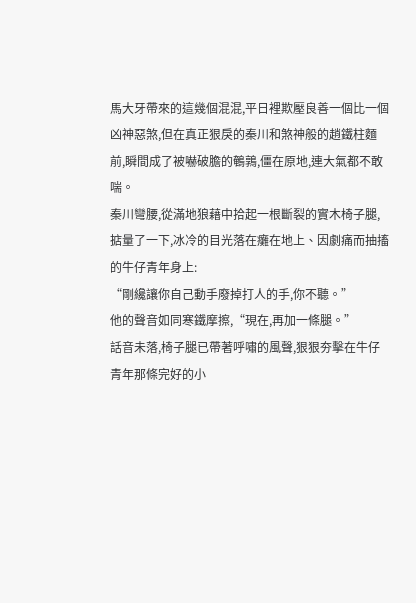馬大牙帶來的這幾個混混,平日裡欺壓良善一個比一個凶神惡煞,但在真正狠戾的秦川和煞神般的趙鐵柱麵前,瞬間成了被嚇破膽的鵪鶉,僵在原地,連大氣都不敢喘。
秦川彎腰,從滿地狼藉中拾起一根斷裂的實木椅子腿,掂量了一下,冰冷的目光落在癱在地上、因劇痛而抽搐的牛仔青年身上:
“剛纔讓你自己動手廢掉打人的手,你不聽。”
他的聲音如同寒鐵摩擦,“現在,再加一條腿。”
話音未落,椅子腿已帶著呼嘯的風聲,狠狠夯擊在牛仔青年那條完好的小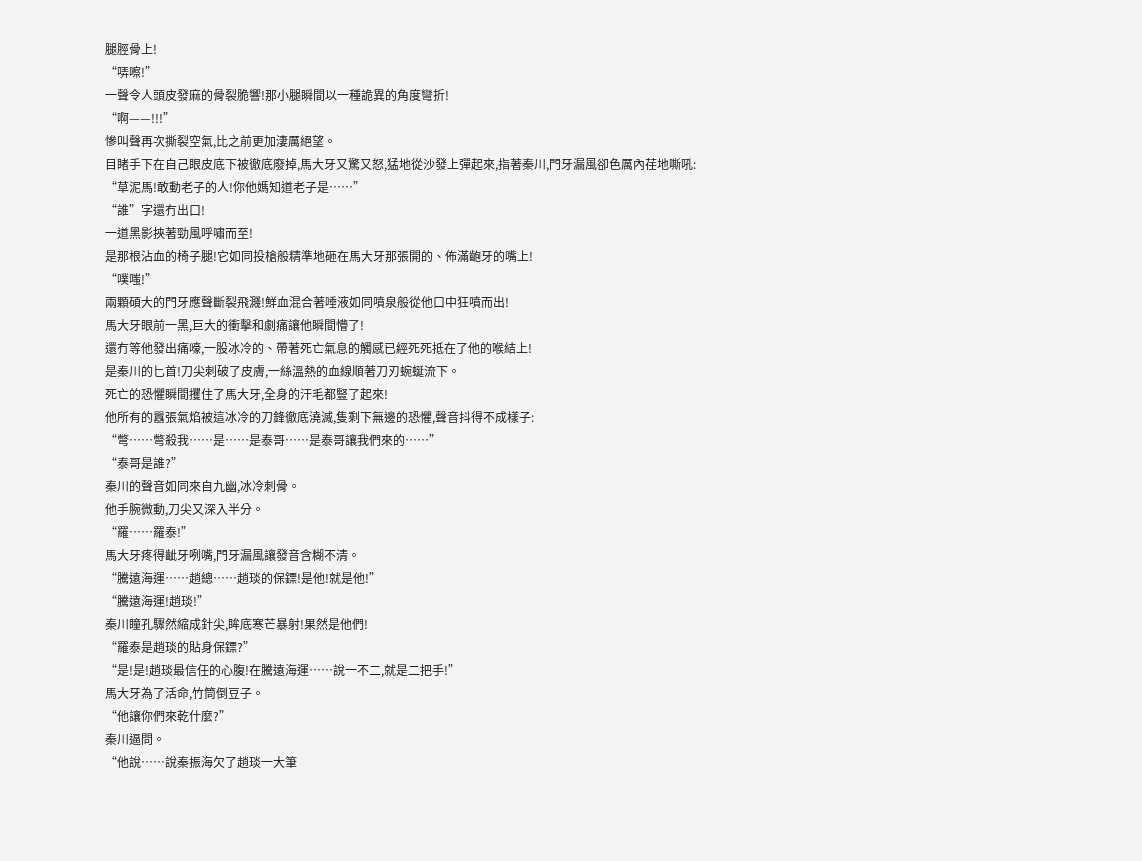腿脛骨上!
“哢嚓!”
一聲令人頭皮發麻的骨裂脆響!那小腿瞬間以一種詭異的角度彎折!
“啊——!!!”
慘叫聲再次撕裂空氣,比之前更加淒厲絕望。
目睹手下在自己眼皮底下被徹底廢掉,馬大牙又驚又怒,猛地從沙發上彈起來,指著秦川,門牙漏風卻色厲內荏地嘶吼:
“草泥馬!敢動老子的人!你他媽知道老子是……”
“誰”字還冇出口!
一道黑影挾著勁風呼嘯而至!
是那根沾血的椅子腿!它如同投槍般精準地砸在馬大牙那張開的、佈滿齙牙的嘴上!
“噗嗤!”
兩顆碩大的門牙應聲斷裂飛濺!鮮血混合著唾液如同噴泉般從他口中狂噴而出!
馬大牙眼前一黑,巨大的衝擊和劇痛讓他瞬間懵了!
還冇等他發出痛嚎,一股冰冷的、帶著死亡氣息的觸感已經死死抵在了他的喉結上!
是秦川的匕首!刀尖刺破了皮膚,一絲溫熱的血線順著刀刃蜿蜒流下。
死亡的恐懼瞬間攫住了馬大牙,全身的汗毛都豎了起來!
他所有的囂張氣焰被這冰冷的刀鋒徹底澆滅,隻剩下無邊的恐懼,聲音抖得不成樣子:
“彆……彆殺我……是……是泰哥……是泰哥讓我們來的……”
“泰哥是誰?”
秦川的聲音如同來自九幽,冰冷刺骨。
他手腕微動,刀尖又深入半分。
“羅……羅泰!”
馬大牙疼得齜牙咧嘴,門牙漏風讓發音含糊不清。
“騰遠海運……趙總……趙琰的保鏢!是他!就是他!”
“騰遠海運!趙琰!”
秦川瞳孔驟然縮成針尖,眸底寒芒暴射!果然是他們!
“羅泰是趙琰的貼身保鏢?”
“是!是!趙琰最信任的心腹!在騰遠海運……說一不二,就是二把手!”
馬大牙為了活命,竹筒倒豆子。
“他讓你們來乾什麼?”
秦川逼問。
“他說……說秦振海欠了趙琰一大筆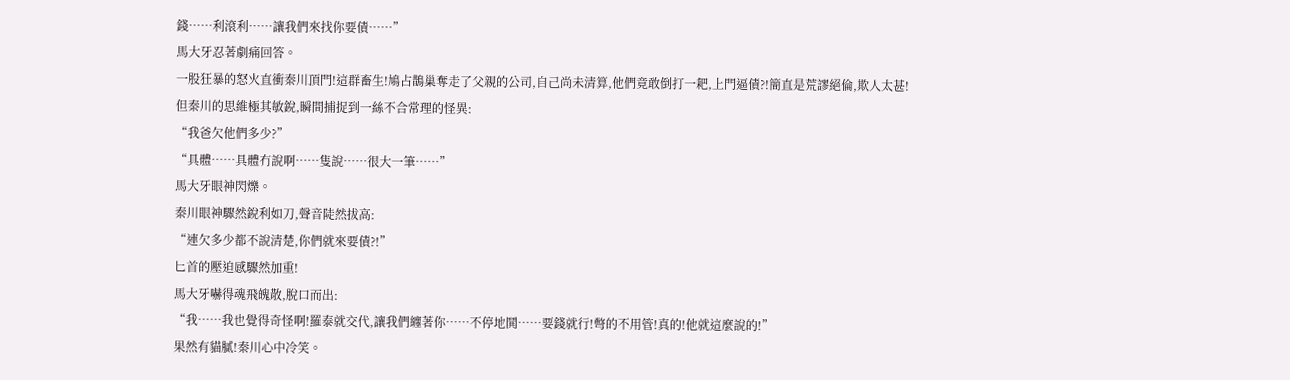錢……利滾利……讓我們來找你要債……”
馬大牙忍著劇痛回答。
一股狂暴的怒火直衝秦川頂門!這群畜生!鳩占鵲巢奪走了父親的公司,自己尚未清算,他們竟敢倒打一耙,上門逼債?!簡直是荒謬絕倫,欺人太甚!
但秦川的思維極其敏銳,瞬間捕捉到一絲不合常理的怪異:
“我爸欠他們多少?”
“具體……具體冇說啊……隻說……很大一筆……”
馬大牙眼神閃爍。
秦川眼神驟然銳利如刀,聲音陡然拔高:
“連欠多少都不說清楚,你們就來要債?!”
匕首的壓迫感驟然加重!
馬大牙嚇得魂飛魄散,脫口而出:
“我……我也覺得奇怪啊!羅泰就交代,讓我們纏著你……不停地鬨……要錢就行!彆的不用管!真的!他就這麼說的!”
果然有貓膩!秦川心中冷笑。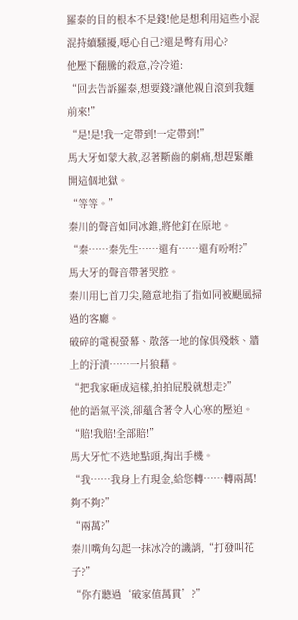羅泰的目的根本不是錢!他是想利用這些小混混持續騷擾,噁心自己?還是彆有用心?
他壓下翻騰的殺意,冷冷道:
“回去告訴羅泰,想要錢?讓他親自滾到我麵前來!”
“是!是!我一定帶到!一定帶到!”
馬大牙如蒙大赦,忍著斷齒的劇痛,想趕緊離開這個地獄。
“等等。”
秦川的聲音如同冰錐,將他釘在原地。
“秦……秦先生……還有……還有吩咐?”
馬大牙的聲音帶著哭腔。
秦川用匕首刀尖,隨意地指了指如同被颶風掃過的客廳。
破碎的電視螢幕、散落一地的傢俱殘骸、牆上的汙漬……一片狼藉。
“把我家砸成這樣,拍拍屁股就想走?”
他的語氣平淡,卻蘊含著令人心寒的壓迫。
“賠!我賠!全部賠!”
馬大牙忙不迭地點頭,掏出手機。
“我……我身上冇現金,給您轉……轉兩萬!夠不夠?”
“兩萬?”
秦川嘴角勾起一抹冰冷的譏誚,“打發叫花子?”
“你冇聽過‘破家值萬貫’?”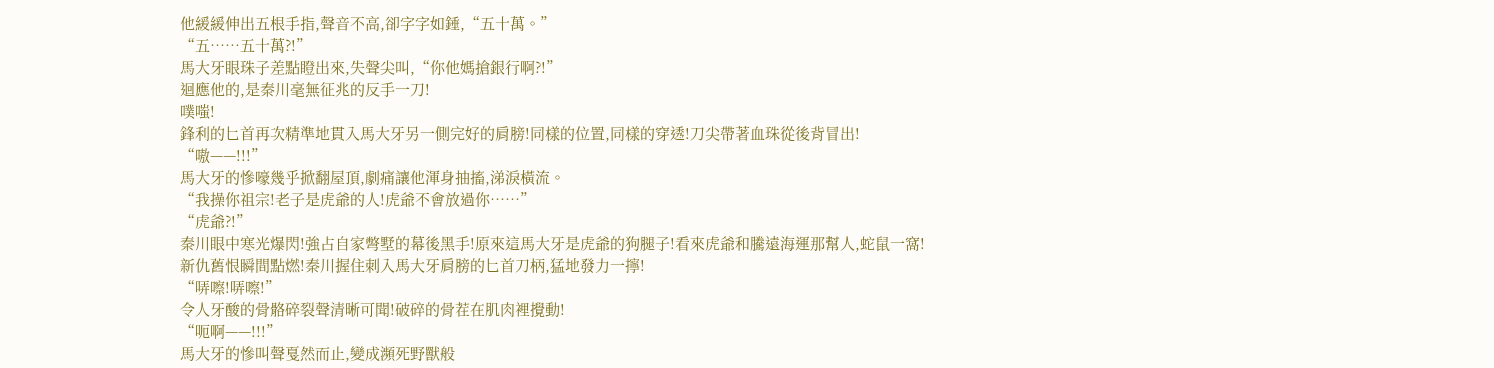他緩緩伸出五根手指,聲音不高,卻字字如錘,“五十萬。”
“五……五十萬?!”
馬大牙眼珠子差點瞪出來,失聲尖叫,“你他媽搶銀行啊?!”
迴應他的,是秦川毫無征兆的反手一刀!
噗嗤!
鋒利的匕首再次精準地貫入馬大牙另一側完好的肩膀!同樣的位置,同樣的穿透!刀尖帶著血珠從後背冒出!
“嗷——!!!”
馬大牙的慘嚎幾乎掀翻屋頂,劇痛讓他渾身抽搐,涕淚橫流。
“我操你祖宗!老子是虎爺的人!虎爺不會放過你……”
“虎爺?!”
秦川眼中寒光爆閃!強占自家彆墅的幕後黑手!原來這馬大牙是虎爺的狗腿子!看來虎爺和騰遠海運那幫人,蛇鼠一窩!
新仇舊恨瞬間點燃!秦川握住刺入馬大牙肩膀的匕首刀柄,猛地發力一擰!
“哢嚓!哢嚓!”
令人牙酸的骨骼碎裂聲清晰可聞!破碎的骨茬在肌肉裡攪動!
“呃啊——!!!”
馬大牙的慘叫聲戛然而止,變成瀕死野獸般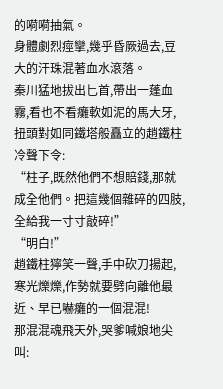的嗬嗬抽氣。
身體劇烈痙攣,幾乎昏厥過去,豆大的汗珠混著血水滾落。
秦川猛地拔出匕首,帶出一蓬血霧,看也不看癱軟如泥的馬大牙,扭頭對如同鐵塔般矗立的趙鐵柱冷聲下令:
“柱子,既然他們不想賠錢,那就成全他們。把這幾個雜碎的四肢,全給我一寸寸敲碎!”
“明白!”
趙鐵柱獰笑一聲,手中砍刀揚起,寒光爍爍,作勢就要劈向離他最近、早已嚇癱的一個混混!
那混混魂飛天外,哭爹喊娘地尖叫: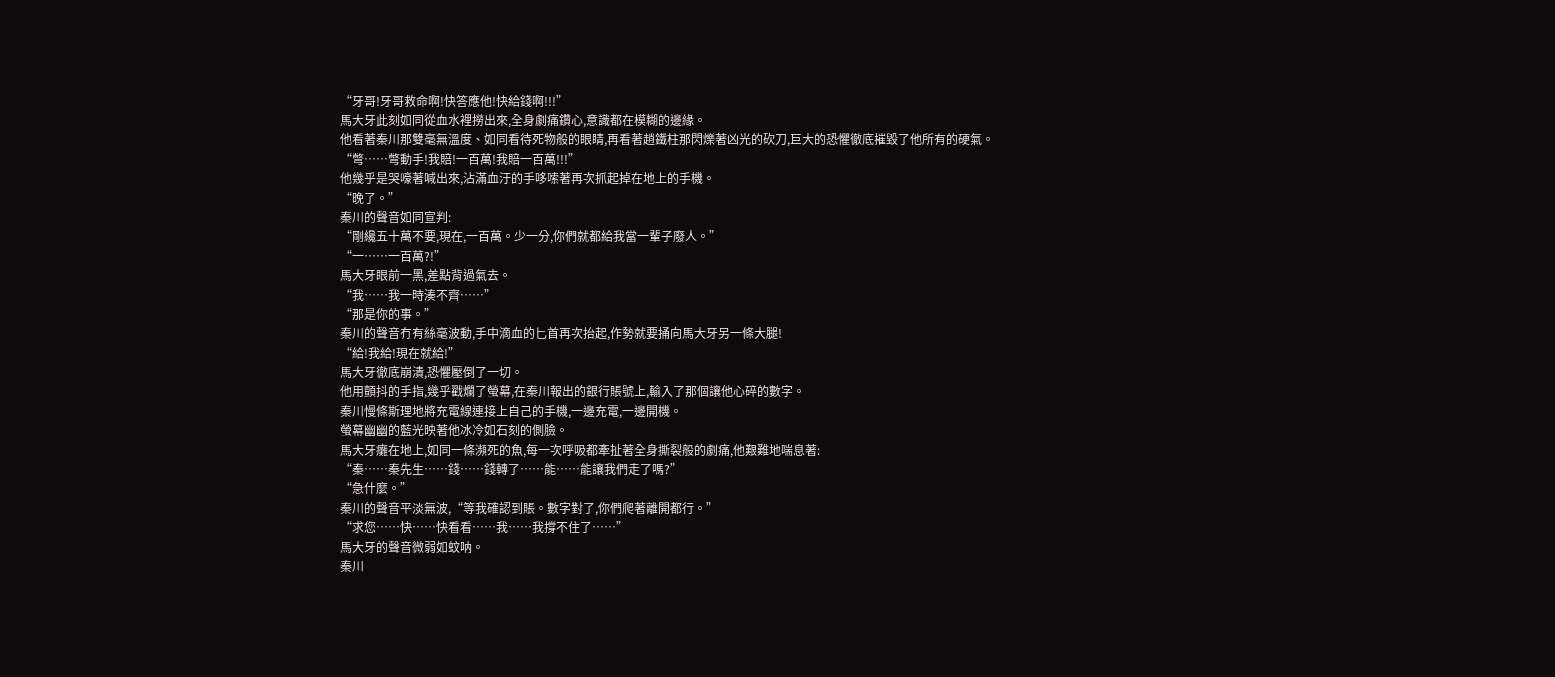“牙哥!牙哥救命啊!快答應他!快給錢啊!!!”
馬大牙此刻如同從血水裡撈出來,全身劇痛鑽心,意識都在模糊的邊緣。
他看著秦川那雙毫無溫度、如同看待死物般的眼睛,再看著趙鐵柱那閃爍著凶光的砍刀,巨大的恐懼徹底摧毀了他所有的硬氣。
“彆……彆動手!我賠!一百萬!我賠一百萬!!!”
他幾乎是哭嚎著喊出來,沾滿血汙的手哆嗦著再次抓起掉在地上的手機。
“晚了。”
秦川的聲音如同宣判:
“剛纔五十萬不要,現在,一百萬。少一分,你們就都給我當一輩子廢人。”
“一……一百萬?!”
馬大牙眼前一黑,差點背過氣去。
“我……我一時湊不齊……”
“那是你的事。”
秦川的聲音冇有絲毫波動,手中滴血的匕首再次抬起,作勢就要捅向馬大牙另一條大腿!
“給!我給!現在就給!”
馬大牙徹底崩潰,恐懼壓倒了一切。
他用顫抖的手指,幾乎戳爛了螢幕,在秦川報出的銀行賬號上,輸入了那個讓他心碎的數字。
秦川慢條斯理地將充電線連接上自己的手機,一邊充電,一邊開機。
螢幕幽幽的藍光映著他冰冷如石刻的側臉。
馬大牙癱在地上,如同一條瀕死的魚,每一次呼吸都牽扯著全身撕裂般的劇痛,他艱難地喘息著:
“秦……秦先生……錢……錢轉了……能……能讓我們走了嗎?”
“急什麼。”
秦川的聲音平淡無波,“等我確認到賬。數字對了,你們爬著離開都行。”
“求您……快……快看看……我……我撐不住了……”
馬大牙的聲音微弱如蚊呐。
秦川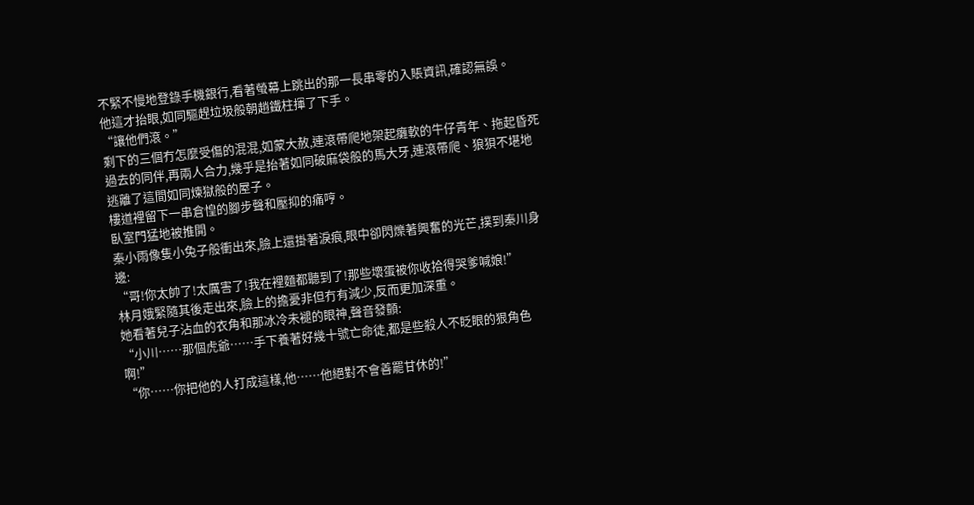不緊不慢地登錄手機銀行,看著螢幕上跳出的那一長串零的入賬資訊,確認無誤。
他這才抬眼,如同驅趕垃圾般朝趙鐵柱揮了下手。
“讓他們滾。”
剩下的三個冇怎麼受傷的混混,如蒙大赦,連滾帶爬地架起癱軟的牛仔青年、拖起昏死過去的同伴,再兩人合力,幾乎是抬著如同破麻袋般的馬大牙,連滾帶爬、狼狽不堪地逃離了這間如同煉獄般的屋子。
樓道裡留下一串倉惶的腳步聲和壓抑的痛哼。
臥室門猛地被推開。
秦小雨像隻小兔子般衝出來,臉上還掛著淚痕,眼中卻閃爍著興奮的光芒,撲到秦川身邊:
“哥!你太帥了!太厲害了!我在裡麵都聽到了!那些壞蛋被你收拾得哭爹喊娘!”
林月娥緊隨其後走出來,臉上的擔憂非但冇有減少,反而更加深重。
她看著兒子沾血的衣角和那冰冷未褪的眼神,聲音發顫:
“小川……那個虎爺……手下養著好幾十號亡命徒,都是些殺人不眨眼的狠角色啊!”
“你……你把他的人打成這樣,他……他絕對不會善罷甘休的!”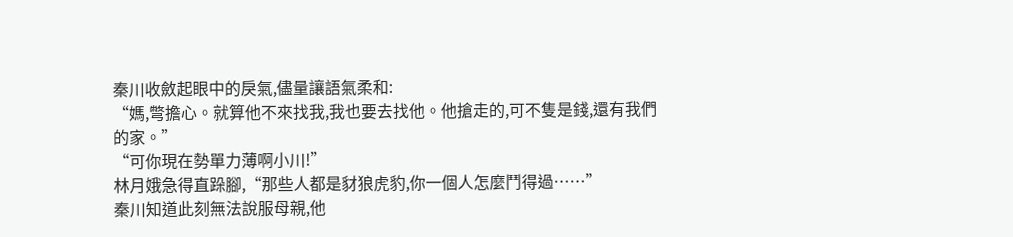秦川收斂起眼中的戾氣,儘量讓語氣柔和:
“媽,彆擔心。就算他不來找我,我也要去找他。他搶走的,可不隻是錢,還有我們的家。”
“可你現在勢單力薄啊小川!”
林月娥急得直跺腳,“那些人都是豺狼虎豹,你一個人怎麼鬥得過……”
秦川知道此刻無法說服母親,他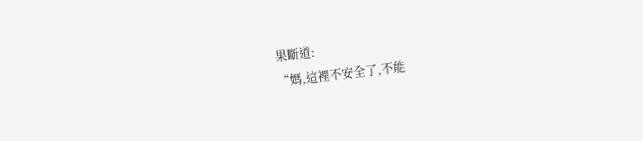果斷道:
“媽,這裡不安全了,不能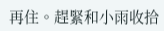再住。趕緊和小雨收拾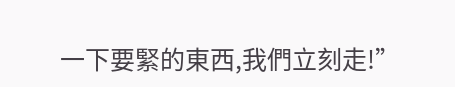一下要緊的東西,我們立刻走!”